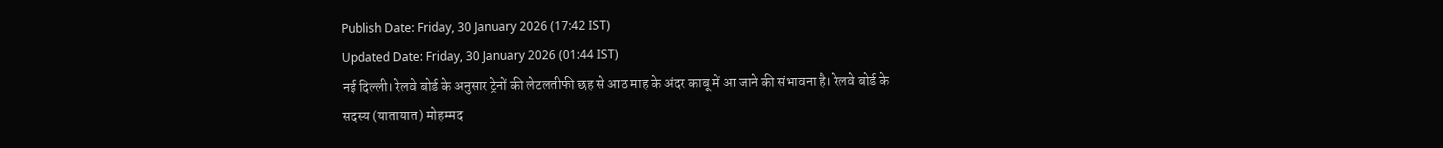Publish Date: Friday, 30 January 2026 (17:42 IST)
Updated Date: Friday, 30 January 2026 (01:44 IST)
नई दिल्ली। रेलवे बोर्ड के अनुसार ट्रेनों की लेटलतीफी छह से आठ माह के अंदर काबू में आ जाने की संभावना है। रेलवे बोर्ड के सदस्य (यातायात) मोहम्मद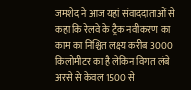जमशेद ने आज यहां संवाददाताओं से कहा कि रेलवे के ट्रैक नवीकरण का काम का निश्चित लक्ष्य करीब 3000 किलोमीटर का है लेकिन विगत लंबे अरसे से केवल 1500 से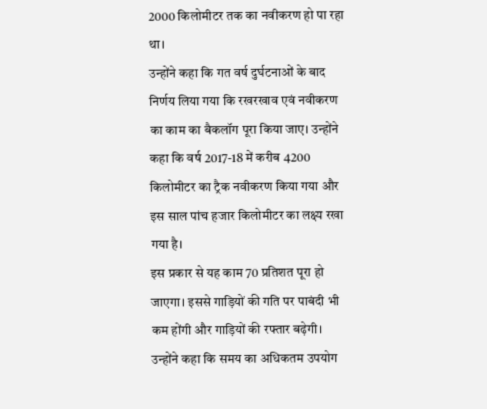2000 किलोमीटर तक का नवीकरण हो पा रहा था।
उन्होंने कहा कि गत वर्ष दुर्घटनाओं के बाद निर्णय लिया गया कि रखरखाव एवं नवीकरण का काम का बैकलॉग पूरा किया जाए। उन्होंने कहा कि वर्ष 2017-18 में करीब 4200 किलोमीटर का ट्रैक नवीकरण किया गया और इस साल पांच हजार किलोमीटर का लक्ष्य रखा गया है।
इस प्रकार से यह काम 70 प्रतिशत पूरा हो जाएगा। इससे गाड़ियों की गति पर पाबंदी भी कम होंगी और गाड़ियों की रफ्तार बढ़ेगी। उन्होंने कहा कि समय का अधिकतम उपयोग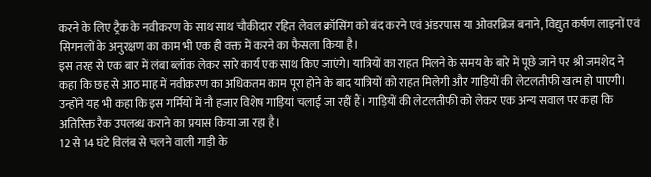करने के लिए ट्रैक के नवीकरण के साथ साथ चौकीदार रहित लेवल क्रॉसिंग को बंद करने एवं अंडरपास या ओवरब्रिज बनाने, विद्युत कर्षण लाइनों एवं सिगनलों के अनुरक्षण का काम भी एक ही वक्त में करने का फैसला किया है।
इस तरह से एक बार में लंबा ब्लॉक लेकर सारे कार्य एक साथ किए जाएंगे। यात्रियों का राहत मिलने के समय के बारे में पूछे जाने पर श्री जमशेद ने कहा कि छह से आठ माह में नवीकरण का अधिकतम काम पूरा होने के बाद यात्रियों को राहत मिलेगी और गाड़ियों की लेटलतीफी खत्म हो पाएगी।
उन्होंने यह भी कहा कि इस गर्मियों में नौ हजार विशेष गाड़ियां चलाईं जा रहीं हैं। गाड़ियों की लेटलतीफी को लेकर एक अन्य सवाल पर कहा कि अतिरिक्त रैक उपलब्ध कराने का प्रयास किया जा रहा है।
12 से 14 घंटे विलंब से चलने वाली गाड़ी के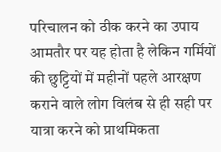परिचालन को ठीक करने का उपाय आमतौर पर यह होता है लेकिन गर्मियों की छुट्टियों में महीनों पहले आरक्षण कराने वाले लोग विलंब से ही सही पर यात्रा करने को प्राथमिकता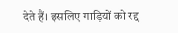देते हैं। इसलिए गाड़ियों को रद्द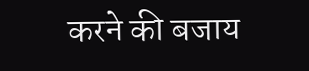करने की बजाय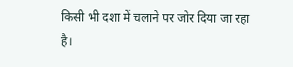किसी भी दशा में चलाने पर जोर दिया जा रहा है।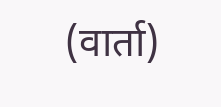(वार्ता)